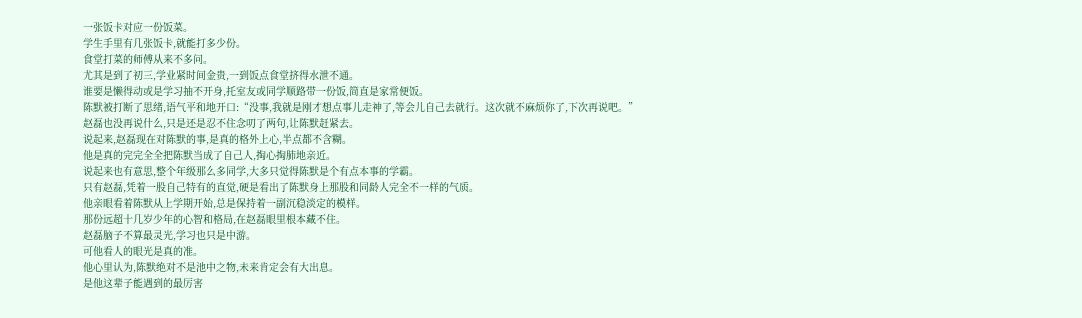一张饭卡对应一份饭菜。
学生手里有几张饭卡,就能打多少份。
食堂打菜的师傅从来不多问。
尤其是到了初三,学业紧时间金贵,一到饭点食堂挤得水泄不通。
谁要是懒得动或是学习抽不开身,托室友或同学顺路带一份饭,简直是家常便饭。
陈默被打断了思绪,语气平和地开口:“没事,我就是刚才想点事儿走神了,等会儿自己去就行。这次就不麻烦你了,下次再说吧。”
赵磊也没再说什么,只是还是忍不住念叨了两句,让陈默赶紧去。
说起来,赵磊现在对陈默的事,是真的格外上心,半点都不含糊。
他是真的完完全全把陈默当成了自己人,掏心掏肺地亲近。
说起来也有意思,整个年级那么多同学,大多只觉得陈默是个有点本事的学霸。
只有赵磊,凭着一股自己特有的直觉,硬是看出了陈默身上那股和同龄人完全不一样的气质。
他亲眼看着陈默从上学期开始,总是保持着一副沉稳淡定的模样。
那份远超十几岁少年的心智和格局,在赵磊眼里根本藏不住。
赵磊脑子不算最灵光,学习也只是中游。
可他看人的眼光是真的准。
他心里认为,陈默绝对不是池中之物,未来肯定会有大出息。
是他这辈子能遇到的最厉害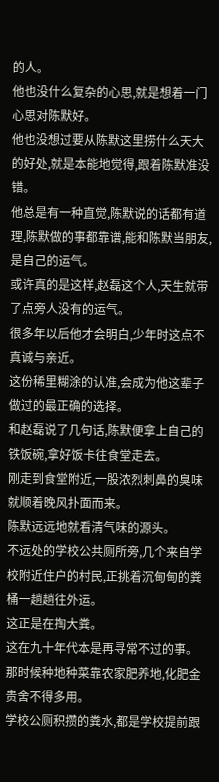的人。
他也没什么复杂的心思,就是想着一门心思对陈默好。
他也没想过要从陈默这里捞什么天大的好处,就是本能地觉得,跟着陈默准没错。
他总是有一种直觉,陈默说的话都有道理,陈默做的事都靠谱,能和陈默当朋友,是自己的运气。
或许真的是这样,赵磊这个人,天生就带了点旁人没有的运气。
很多年以后他才会明白,少年时这点不真诚与亲近。
这份稀里糊涂的认准,会成为他这辈子做过的最正确的选择。
和赵磊说了几句话,陈默便拿上自己的铁饭碗,拿好饭卡往食堂走去。
刚走到食堂附近,一股浓烈刺鼻的臭味就顺着晚风扑面而来。
陈默远远地就看清气味的源头。
不远处的学校公共厕所旁,几个来自学校附近住户的村民,正挑着沉甸甸的粪桶一趟趟往外运。
这正是在掏大粪。
这在九十年代本是再寻常不过的事。
那时候种地种菜靠农家肥养地,化肥金贵舍不得多用。
学校公厕积攒的粪水,都是学校提前跟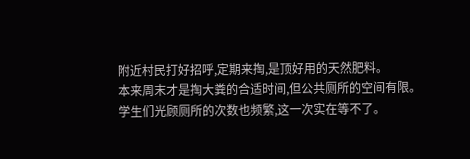附近村民打好招呼,定期来掏,是顶好用的天然肥料。
本来周末才是掏大粪的合适时间,但公共厕所的空间有限。
学生们光顾厕所的次数也频繁,这一次实在等不了。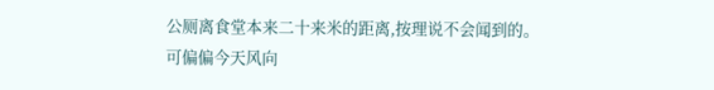公厕离食堂本来二十来米的距离,按理说不会闻到的。
可偏偏今天风向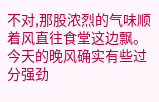不对,那股浓烈的气味顺着风直往食堂这边飘。
今天的晚风确实有些过分强劲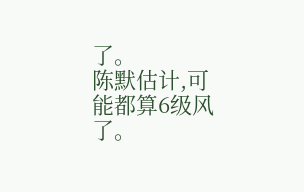了。
陈默估计,可能都算6级风了。